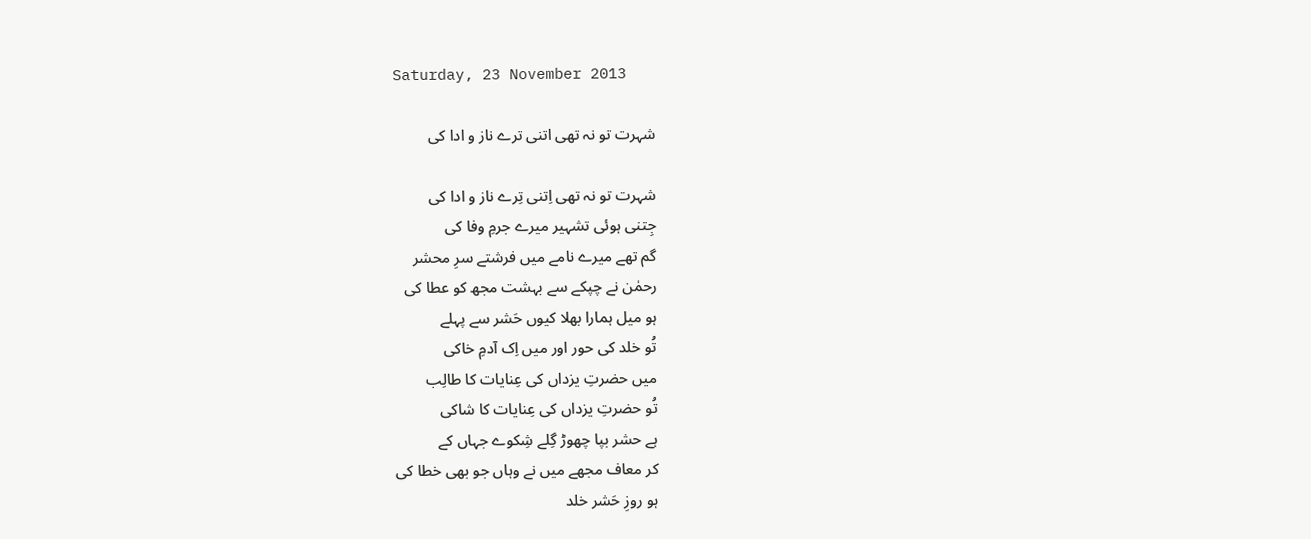Saturday, 23 November 2013

شہرت تو نہ تھی اتنی ترے ناز و ادا کی

شہرت تو نہ تھی اِتنی تِرے ناز و ادا کی
جِتنی ہوئی تشہیر میرے جرمِ وفا کی
گم تھے میرے نامے میں فرشتے سرِ محشر
رحمٰن نے چپکے سے بہشت مجھ کو عطا کی
ہو میل ہمارا بھلا کیوں حَشر سے پہلے
تُو خلد کی حور اور میں اِک آدمِ خاکی
میں حضرتِ یزداں کی عِنایات کا طالِب
تُو حضرتِ یزداں کی عِنایات کا شاکی
ہے حشر بپا چھوڑ گِلے شِکوے جہاں کے
کر معاف مجھے میں نے وہاں جو بھی خطا کی
ہو روزِ حَشر خلد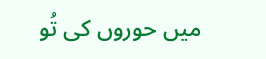میں حوروں کی تُو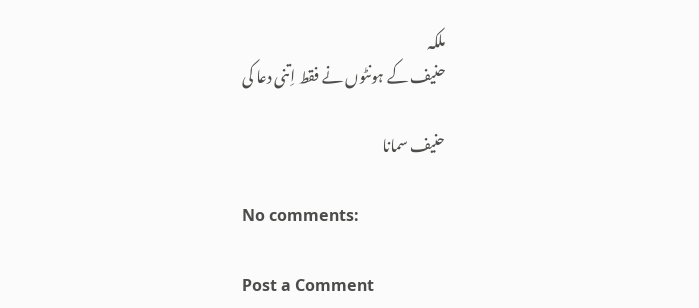ملکہ
حنیف کے ہونٹوں نے فقط اِتنی دعا کی

حنیف سمانا

No comments:

Post a Comment